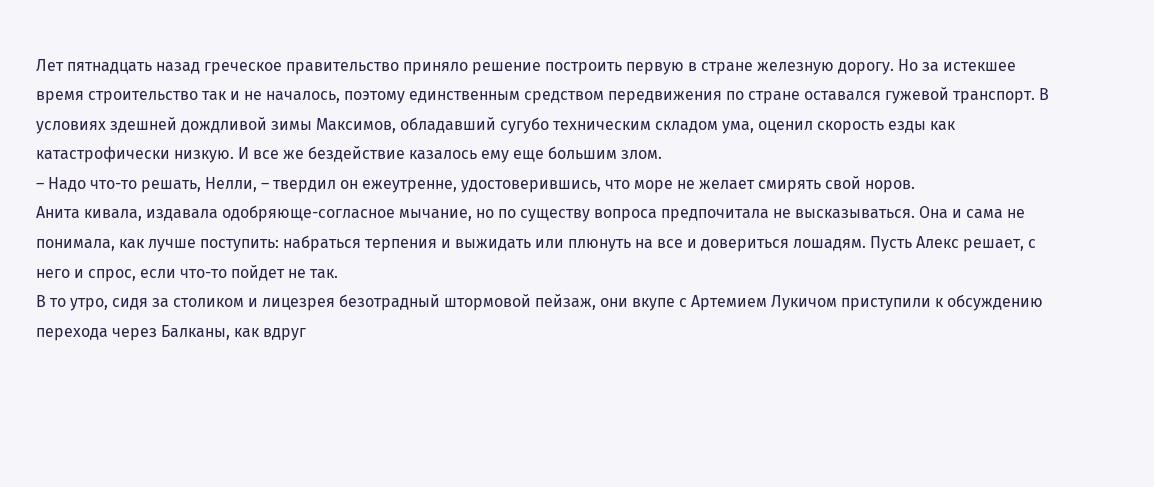Лет пятнадцать назад греческое правительство приняло решение построить первую в стране железную дорогу. Но за истекшее время строительство так и не началось, поэтому единственным средством передвижения по стране оставался гужевой транспорт. В условиях здешней дождливой зимы Максимов, обладавший сугубо техническим складом ума, оценил скорость езды как катастрофически низкую. И все же бездействие казалось ему еще большим злом.
– Надо что-то решать, Нелли, – твердил он ежеутренне, удостоверившись, что море не желает смирять свой норов.
Анита кивала, издавала одобряюще-согласное мычание, но по существу вопроса предпочитала не высказываться. Она и сама не понимала, как лучше поступить: набраться терпения и выжидать или плюнуть на все и довериться лошадям. Пусть Алекс решает, с него и спрос, если что-то пойдет не так.
В то утро, сидя за столиком и лицезрея безотрадный штормовой пейзаж, они вкупе с Артемием Лукичом приступили к обсуждению перехода через Балканы, как вдруг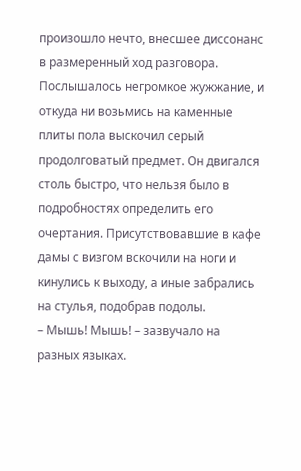произошло нечто, внесшее диссонанс в размеренный ход разговора.
Послышалось негромкое жужжание, и откуда ни возьмись на каменные плиты пола выскочил серый продолговатый предмет. Он двигался столь быстро, что нельзя было в подробностях определить его очертания. Присутствовавшие в кафе дамы с визгом вскочили на ноги и кинулись к выходу, а иные забрались на стулья, подобрав подолы.
– Мышь! Мышь! – зазвучало на разных языках.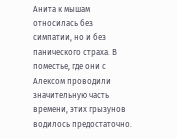Анита к мышам относилась без симпатии, но и без панического страха. В поместье, где они с Алексом проводили значительную часть времени, этих грызунов водилось предостаточно.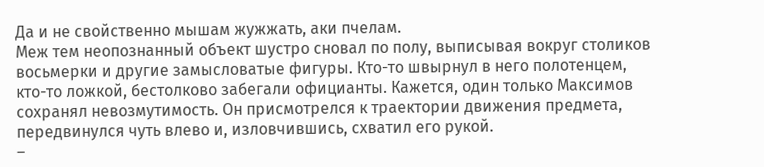Да и не свойственно мышам жужжать, аки пчелам.
Меж тем неопознанный объект шустро сновал по полу, выписывая вокруг столиков восьмерки и другие замысловатые фигуры. Кто-то швырнул в него полотенцем, кто-то ложкой, бестолково забегали официанты. Кажется, один только Максимов сохранял невозмутимость. Он присмотрелся к траектории движения предмета, передвинулся чуть влево и, изловчившись, схватил его рукой.
–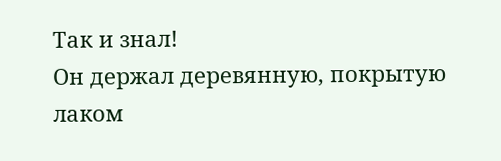Так и знал!
Он держал деревянную, покрытую лаком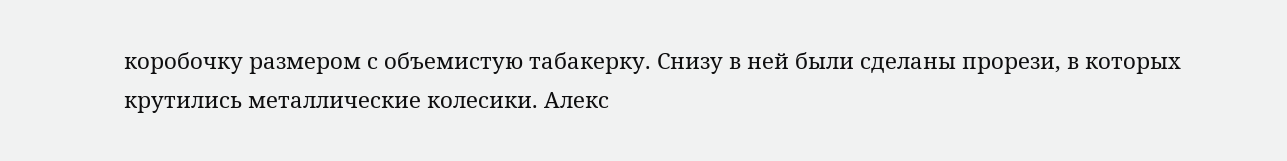коробочку размером с объемистую табакерку. Снизу в ней были сделаны прорези, в которых крутились металлические колесики. Алекс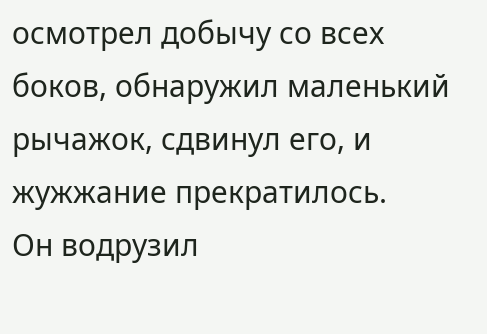осмотрел добычу со всех боков, обнаружил маленький рычажок, сдвинул его, и жужжание прекратилось.
Он водрузил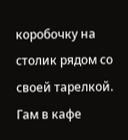коробочку на столик рядом со своей тарелкой. Гам в кафе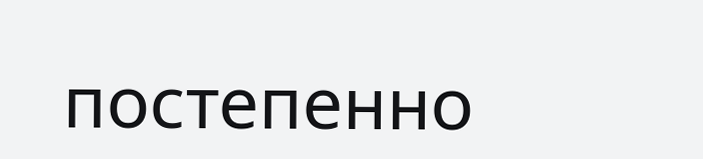постепенно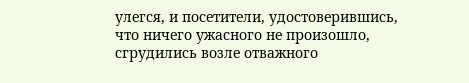улегся, и посетители, удостоверившись, что ничего ужасного не произошло, сгрудились возле отважного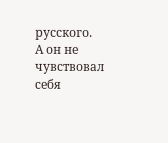русского.
А он не чувствовал себя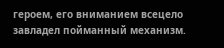героем, его вниманием всецело завладел пойманный механизм.